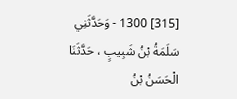[315] 1300 - وَحَدَّثَنِي سَلَمَةُ بْنُ شَبِيبٍ ، حَدَّثَنَا الْحَسَنُ بْنُ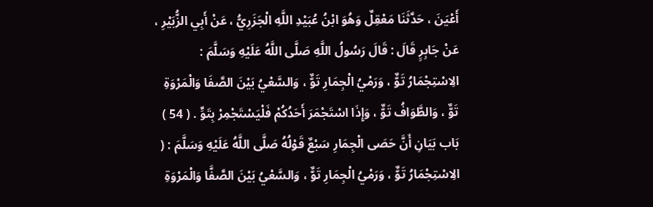أَعْيَنَ ، حَدَّثَنَا مَعْقِلٌ وَهُوَ ابْنُ عُبَيْدِ اللَّهِ الْجَزَرِيُّ ، عَنْ أَبِي الزُّبَيْرِ ، عَنْ جَابِرٍ قَالَ : قَالَ رَسُولُ اللَّهِ صَلَّى اللَّهُ عَلَيْهِ وَسَلَّمَ : الِاسْتِجْمَارُ تَوٌّ ، وَرَمْيُ الْجِمَارِ تَوٌّ ، وَالسَّعْيُ بَيْنَ الصَّفَا وَالْمَرْوَةِ تَوٌّ ، وَالطَّوَافُ تَوٌّ ، وَإِذَا اسْتَجْمَرَ أَحَدُكُمْ فَلْيَسْتَجْمِرْ بِتَوٍّ . ( 54 ) بَاب بَيَانِ أَنَّ حَصَى الْجِمَارِ سَبْعٌ قَوْلُهُ صَلَّى اللَّهُ عَلَيْهِ وَسَلَّمَ : ( الِاسْتِجْمَارُ تَوٌّ ، وَرَمْيُ الْجِمَارِ تَوٌّ ، وَالسَّعْيُ بَيْنَ الصَّفَّا وَالْمَرْوَةِ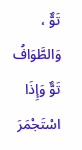تَوٌّ ، وَالطَّوَافُ تَوٌّ وَإِذَا اسْتَجْمَرَ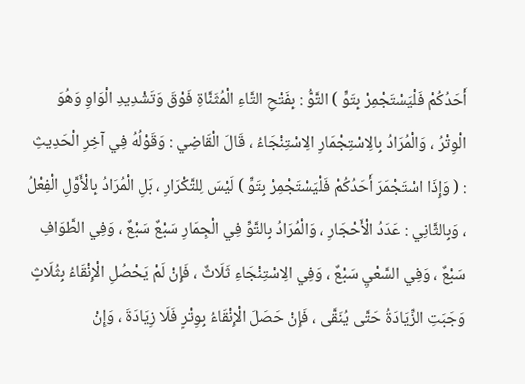أَحَدُكُمْ فَلْيَسْتَجْمِرْ بِتَوٍّ ) التَّوُّ : بِفَتْحِ التَّاءِ الْمُثَنَّاةِ فَوْقَ وَتَشْدِيدِ الْوَاوِ وَهُوَ الْوِتْرُ ، وَالْمُرَادُ بِالِاسْتِجْمَارِ الِاسْتِنْجَاءُ ، قَالَ الْقَاضِي : وَقَوْلُهُ فِي آخِرِ الْحَدِيثِ : ( وَإِذَا اسْتَجْمَرَ أَحَدُكُمْ فَلْيَسْتَجْمِرْ بِتَوٍّ ) لَيْسَ لِلتَّكْرَارِ ، بَلِ الْمُرَادُ بِالْأَوَّلِ الْفِعْلُ ، وَبِالثَّانِي : عَدَدُ الْأَحْجَارِ ، وَالْمُرَادُ بِالتَّوِّ فِي الْجِمَارِ سَبْعٌ سَبْعٌ ، وَفِي الطَّوَافِ سَبْعٌ ، وَفِي السَّعْيِ سَبْعٌ ، وَفِي الِاسْتِنْجَاءِ ثَلَاثٌ ، فَإِنْ لَمْ يَحْصُلِ الْإِنْقَاءُ بِثُلَاثٍ وَجَبَتِ الزِّيَادَةُ حَتَّى يُنَقَّى ، فَإِنْ حَصَلَ الْإِنْقَاءُ بِوِتْرٍ فَلَا زِيَادَةَ ، وَإِنْ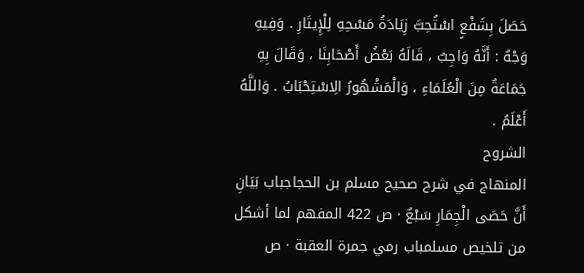حَصَلَ بِشَفْعٍ اسْتُحِبَّ زِيَادَةُ مَسْحِهِ لِلْإِيتَارِ . وَفِيهِ وَجْهٌ : أَنَّهُ وَاجِبٌ ، قَالَهُ بَعْضُ أَصْحَابِنَا ، وَقَالَ بِهِ جَمَاعَةٌ مِنَ الْعُلَمَاءِ ، وَالْمَشْهُورُ الِاسْتِحْبَابُ . وَاللَّهُ أَعْلَمُ .
الشروح
المنهاج في شرح صحيح مسلم بن الحجاجباب بَيَانِ أَنَّ حَصَى الْجِمَارِ سَبْعٌ · ص 422 المفهم لما أشكل من تلخيص مسلمباب رمي جمرة العقبة · ص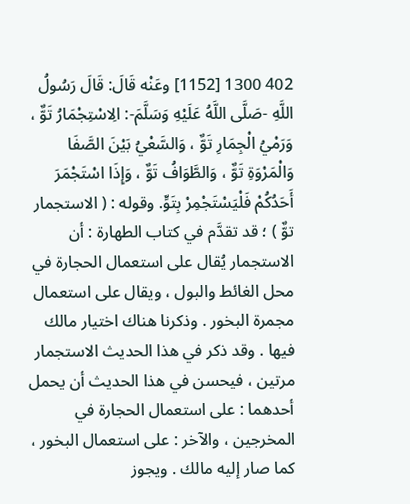402 1300 [1152] وعَنْه قَالَ: قَالَ رَسُولُ اللَّهِ -صَلَّى اللَّهُ عَلَيْهِ وَسَلَّمَ-: الِاسْتِجْمَارُ تَوٌّ ، وَرَمْيُ الْجِمَارِ تَوٌّ ، وَالسَّعْيُ بَيْنَ الصَّفَا وَالْمَرْوَةِ تَوٌّ ، وَالطَّوَافُ تَوٌّ ، وَإِذَا اسْتَجْمَرَ أَحَدُكُمْ فَلْيَسْتَجْمِرْ بِتَوٍّ. وقوله : ( الاستجمار توٌّ ) ؛ قد تقدَّم في كتاب الطهارة : أن الاستجمار يُقال على استعمال الحجارة في محل الغائط والبول ، ويقال على استعمال مجمرة البخور . وذكرنا هناك اختيار مالك فيها . وقد ذكر في هذا الحديث الاستجمار مرتين ، فيحسن في هذا الحديث أن يحمل أحدهما : على استعمال الحجارة في المخرجين ، والآخر : على استعمال البخور ، كما صار إليه مالك . ويجوز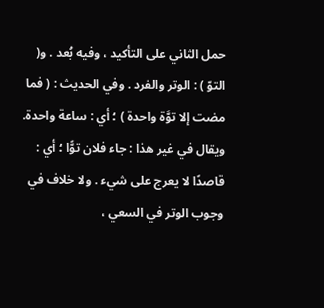حمل الثاني على التأكيد ، وفيه بُعد . و( التوّ ) : الوتر والفرد . وفي الحديث : ( فما مضت إلا توَّة واحدة ) ؛ أي : ساعة واحدة. ويقال في غير هذا : جاء فلان توًّا ؛ أي : قاصدًا لا يعرج على شيء . ولا خلاف في وجوب الوتر في السعي ،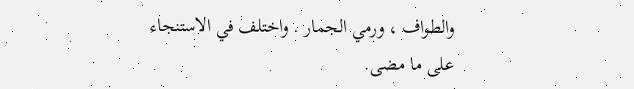والطواف ، ورمي الجمار . واختلف في الاستنجاء على ما مضى.